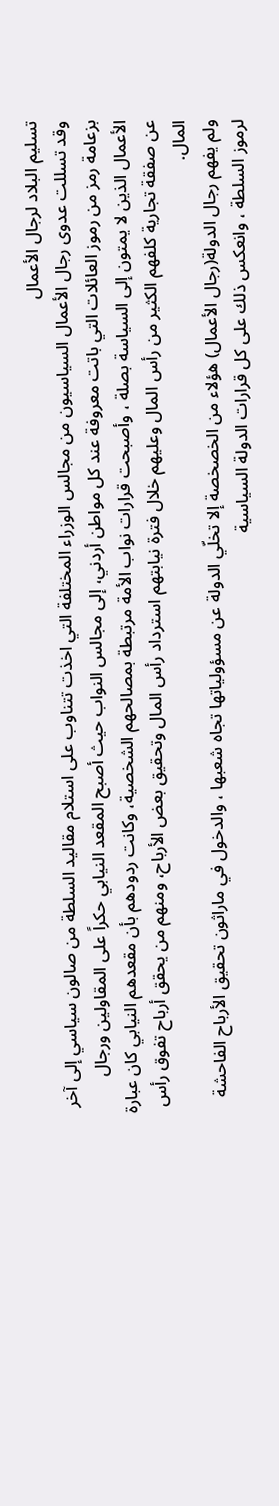تسليم البلاد لرجال الأعمال
وقد تسللت عدوى رجال الأعمال السياسيون من مجالس الوزراء المختلفة التي اخذت تتناوب على استلام مقاليد السلطة من صالون سياسي إلى آخر بزعامة رمز من رموز العائلات التي باتت معروفة عند كل مواطن أردني، إلى مجالس النواب حيث أصبح المقعد النيابي حكراً على المقاولين ورجال الأعمال الذين لا يمتون إلى السياسة بصلة ، وأصبحت قرارات نواب الأمة مرتبطة بمصالحهم الشخصية، وكانت ردودهم بأن مقعدهم النيابي كان عبارة عن صفقة تجارية كلفهم الكثير من رأس المال وعليهم خلال فترة نيابتهم استرداد رأس المال وتحقيق بعض الأرباح، ومنهم من يحقق أرباح تفوق رأس المال.
ولم يفهم رجال الدولة(رجال الأعمال) هؤلاء من الخصخصة إلا تخلّي الدولة عن مسؤولياتها تجاه شعبها ، والدخول في ماراثون تحقيق الأرباح الفاحشة لرموز السلطة ، وانعكس ذلك على كل قرارات الدولة السياسية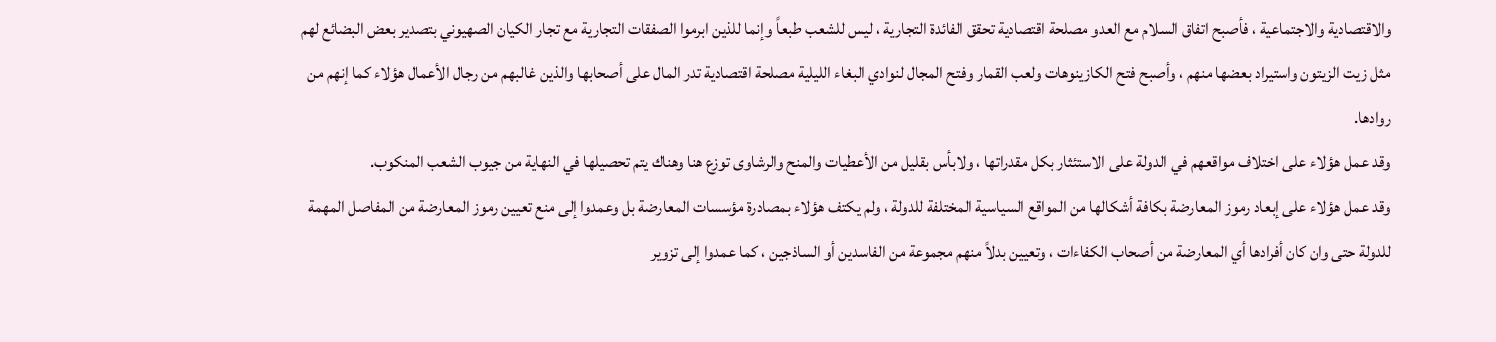والاقتصادية والاجتماعية ، فأصبح اتفاق السلام مع العدو مصلحة اقتصادية تحقق الفائدة التجارية ، ليس للشعب طبعاً وإنما للذين ابرموا الصفقات التجارية مع تجار الكيان الصهيوني بتصدير بعض البضائع لهم مثل زيت الزيتون واستيراد بعضها منهم ، وأصبح فتح الكازينوهات ولعب القمار وفتح المجال لنوادي البغاء الليلية مصلحة اقتصادية تدر المال على أصحابها والذين غالبهم من رجال الأعمال هؤلاء كما إنهم من روادها.
وقد عمل هؤلاء على اختلاف مواقعهم في الدولة على الاستئثار بكل مقدراتها ، ولابأس بقليل من الأعطيات والمنح والرشاوى توزع هنا وهناك يتم تحصيلها في النهاية من جيوب الشعب المنكوب.
وقد عمل هؤلاء على إبعاد رموز المعارضة بكافة أشكالها من المواقع السياسية المختلفة للدولة ، ولم يكتف هؤلاء بمصادرة مؤسسات المعارضة بل وعمدوا إلى منع تعيين رموز المعارضة من المفاصل المهمة للدولة حتى وان كان أفرادها أي المعارضة من أصحاب الكفاءات ، وتعيين بدلاً منهم مجموعة من الفاسدين أو الساذجين ، كما عمدوا إلى تزوير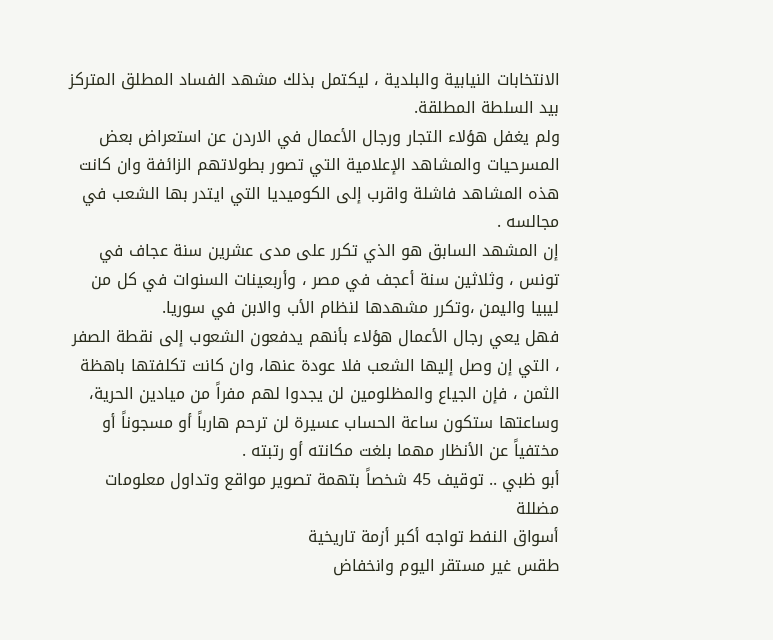الانتخابات النيابية والبلدية ، ليكتمل بذلك مشهد الفساد المطلق المتركز بيد السلطة المطلقة.
ولم يغفل هؤلاء التجار ورجال الأعمال في الاردن عن استعراض بعض المسرحيات والمشاهد الإعلامية التي تصور بطولاتهم الزائفة وان كانت هذه المشاهد فاشلة واقرب إلى الكوميديا التي ايتدر بها الشعب في مجالسه .
إن المشهد السابق هو الذي تكرر على مدى عشرين سنة عجاف في تونس ، وثلاثين سنة أعجف في مصر ، وأربعينات السنوات في كل من ليبيا واليمن ،وتكرر مشهدها لنظام الأب والابن في سوريا.
فهل يعي رجال الأعمال هؤلاء بأنهم يدفعون الشعوب إلى نقطة الصفر ، التي إن وصل إليها الشعب فلا عودة عنها، وان كانت تكلفتها باهظة الثمن ، فإن الجياع والمظلومين لن يجدوا لهم مفراً من ميادين الحرية، وساعتها ستكون ساعة الحساب عسيرة لن ترحم هارباً أو مسجوناً أو مختفياً عن الأنظار مهما بلغت مكانته أو رتبته .
أبو ظبي .. توقيف 45 شخصاً بتهمة تصوير مواقع وتداول معلومات مضللة
أسواق النفط تواجه أكبر أزمة تاريخية
طقس غير مستقر اليوم وانخفاض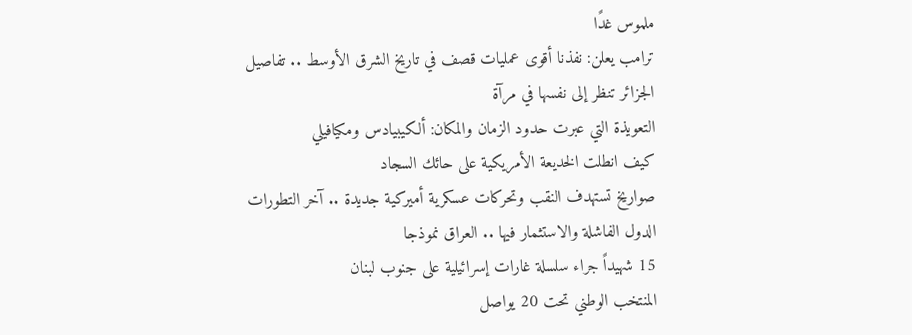ملموس غدًا
ترامب يعلن: نفذنا أقوى عمليات قصف في تاريخ الشرق الأوسط .. تفاصيل
الجزائر تنظر إلى نفسها في مرآة
التعويذة التي عبرت حدود الزمان والمكان: ألكيبيادس ومكيافيلي
كيف انطلت الخديعة الأمريكية على حائك السجاد
صواريخ تستهدف النقب وتحركات عسكرية أميركية جديدة .. آخر التطورات
الدول الفاشلة والاستثمار فيها .. العراق نموذجا
15 شهيداً جراء سلسلة غارات إسرائيلية على جنوب لبنان
المنتخب الوطني تحت 20 يواصل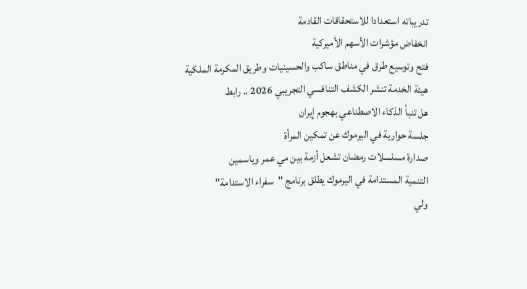تدريباته استعدادا للاستحقاقات القادمة
انخفاض مؤشرات الأسهم الأميركية
فتح وتوسيع طرق في مناطق ساكب والحسينيات وطريق المكرمة الملكية
هيئة الخدمة تنشر الكشف التنافسي التجريبي 2026 .. رابط
هل تنبأ الذكاء الاصطناعي بهجوم إيران
جلسة حوارية في اليرموك عن تمكين المرأة
صدارة مسلسلات رمضان تشعل أزمة بين مي عمر وياسمين
التنمية المستدامة في اليرموك يطلق برنامج "سفراء الاستدامة"
ولي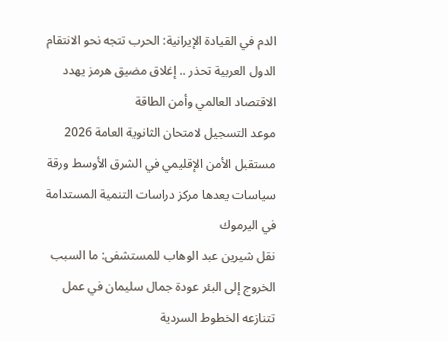الدم في القيادة الإيرانية: الحرب تتجه نحو الانتقام
الدول العربية تحذر .. إغلاق مضيق هرمز يهدد الاقتصاد العالمي وأمن الطاقة
موعد التسجيل لامتحان الثانوية العامة 2026
مستقبل الأمن الإقليمي في الشرق الأوسط ورقة سياسات يعدها مركز دراسات التنمية المستدامة في اليرموك
نقل شيرين عبد الوهاب للمستشفى: ما السبب
الخروج إلى البئر عودة جمال سليمان في عمل تتنازعه الخطوط السردية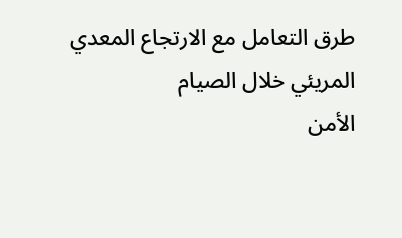طرق التعامل مع الارتجاع المعدي المريئي خلال الصيام
الأمن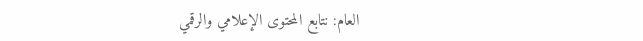العام: نتابع المحتوى الإعلامي والرقمي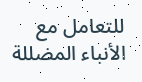للتعامل مع الأنباء المضللة